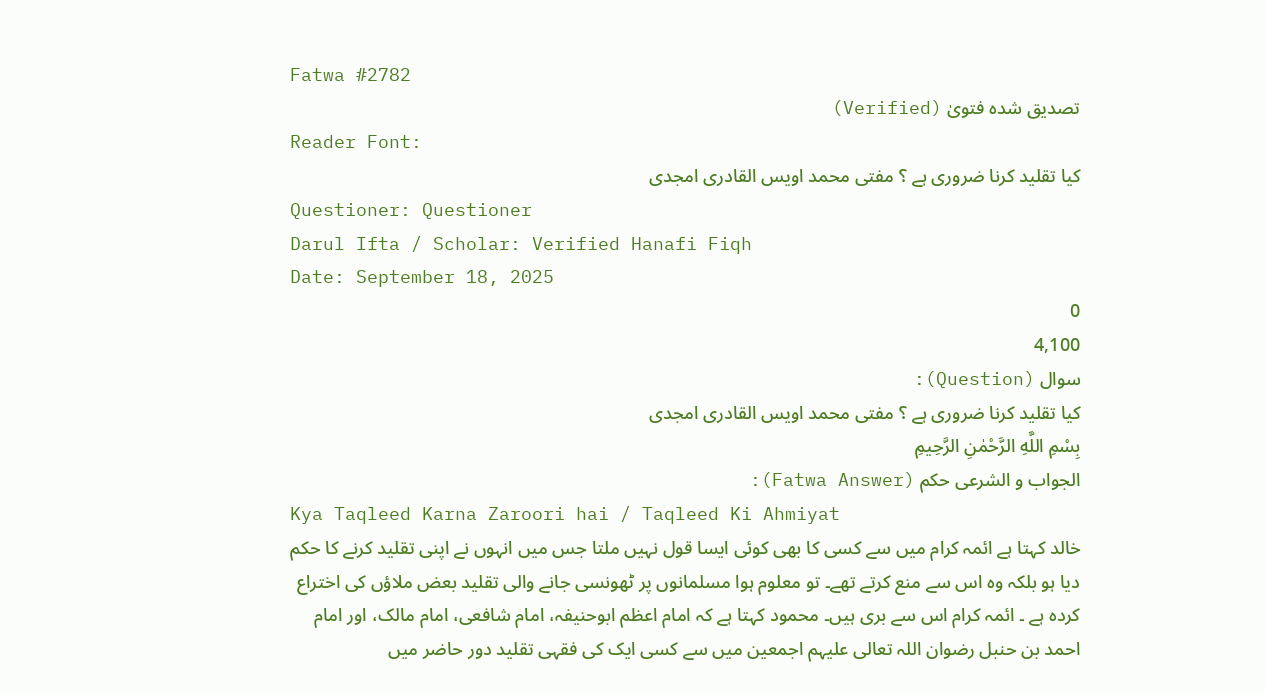Fatwa #2782
تصدیق شدہ فتویٰ (Verified)
Reader Font:
کیا تقلید کرنا ضروری ہے ؟ مفتی محمد اویس القادری امجدی
Questioner: Questioner
Darul Ifta / Scholar: Verified Hanafi Fiqh
Date: September 18, 2025
0
4,100
سوال (Question):
کیا تقلید کرنا ضروری ہے ؟ مفتی محمد اویس القادری امجدی
بِسْمِ اللَّهِ الرَّحْمٰنِ الرَّحِيمِ
الجواب و الشرعی حکم (Fatwa Answer):
Kya Taqleed Karna Zaroori hai / Taqleed Ki Ahmiyat
خالد کہتا ہے ائمہ کرام میں سے کسی کا بھی کوئی ایسا قول نہیں ملتا جس میں انہوں نے اپنی تقلید کرنے کا حکم دیا ہو بلکہ وہ اس سے منع کرتے تھے۔ تو معلوم ہوا مسلمانوں پر ٹھونسی جانے والی تقلید بعض ملاؤں کی اختراع کردہ ہے ۔ ائمہ کرام اس سے بری ہیں۔ محمود کہتا ہے کہ امام اعظم ابوحنیفہ، امام شافعی، امام مالک، اور امام احمد بن حنبل رضوان اللہ تعالی علیہم اجمعین میں سے کسی ایک کی فقہی تقلید دور حاضر میں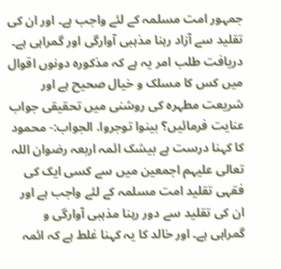جمہور امت مسلمہ کے لئے واجب ہے۔ اور ان کی تقلید سے آزاد رہنا مذہبی آوارگی اور گمراہی ہے۔ دریافت طلب امر یہ ہے کہ مذکورہ دونوں اقوال میں کس کا مسلک و خیال صحیح ہے اور شریعت مطہرہ کی روشنی میں تحقیقی جواب عنایت فرمائیں؟ بينوا توجروا. الجواب:- محمود کا کہنا درست ہے بیشک ائمہ اربعہ رضوان اللہ تعالی علیہم اجمعین میں سے کسی ایک کی فقہی تقلید امت مسلمہ کے لئے واجب ہے اور ان کی تقلید سے دور رہنا مذہبی آوارگی و گمراہی ہے۔ اور خالد کا یہ کہنا غلط ہے کہ ائمہ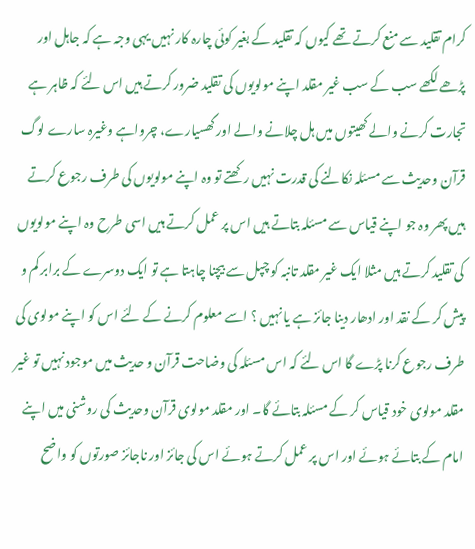کرام تقلید سے منع کرتے تھے کیوں کہ تقلید کے بغیر کوئی چارہ کار نہیں یہی وجہ ہے کہ جاہل اور پڑھے لکھے سب کے سب غیر مقلد اپنے مولویوں کی تقلید ضرور کرتے ہیں اس لئے کہ ظاہر ہے تجارت کرنے والے کھیتوں میں ہل چلانے والے اور گھسیارے، چرواہے وغیرہ سارے لوگ قرآن وحدیث سے مسئلہ نکالنے کی قدرت نہیں رکھتے تو وہ اپنے مولویوں کی طرف رجوع کرتے ہیں پھر وہ جو اپنے قیاس سے مسئلہ بتاتے ہیں اس پر عمل کرتے ہیں اسی طرح وہ اپنے مولویوں کی تقلید کرتے ہیں مثلا ایک غیر مقلد تانبہ کو چپل سے بیچنا چاہتا ہے تو ایک دوسرے کے برابر کم و پیش کر کے نقد اور ادھار دینا جائز ہے یا نہیں ؟ اسے معلوم کرنے کے لئے اس کو اپنے مولوی کی طرف رجوع کرنا پڑے گا اس لئے کہ اس مسئلہ کی وضاحت قرآن و حدیث میں موجود نہیں تو غیر مقلد مولوی خود قیاس کر کے مسئلہ بتائے گا۔ اور مقلد مولوی قرآن وحدیث کی روشنی میں اپنے امام کے بتائے ہوئے اور اس پر عمل کرتے ہوئے اس کی جائز اور ناجائز صورتوں کو واضح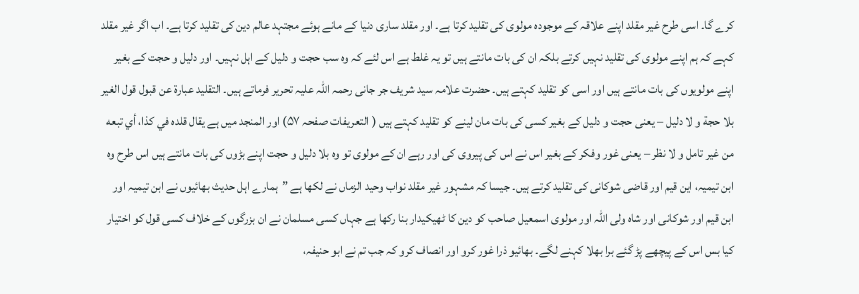کرے گا۔ اسی طرح غیر مقلد اپنے علاقہ کے موجودہ مولوی کی تقلید کرتا ہے۔ اور مقلد ساری دنیا کے مانے ہوئے مجتہد عالم دین کی تقلید کرتا ہے۔ اب اگر غیر مقلد کہے کہ ہم اپنے مولوی کی تقلید نہیں کرتے بلکہ ان کی بات مانتے ہیں تو یہ غلط ہے اس لئے کہ وہ سب حجت و دلیل کے اہل نہیں۔ اور دلیل و حجت کے بغیر اپنے مولویوں کی بات مانتے ہیں اور اسی کو تقلید کہتے ہیں۔ حضرت علامہ سید شریف جر جانی رحمہ اللہ علیہ تحریر فرماتے ہیں۔ التقليد عبارة عن قبول قول الغير بلا حجة و لا دليل – یعنی حجت و دلیل کے بغیر کسی کی بات مان لینے کو تقلید کہتے ہیں ( التعریفات صفحہ ۵۷) اور المنجد میں ہے یقال قلده في كذا، أي تبعه من غير تامل و لا نظر – یعنی غور وفکر کے بغیر اس نے اس کی پیروی کی اور رہے ان کے مولوی تو وہ بلا دلیل و حجت اپنے بڑوں کی بات مانتے ہیں اس طرح وہ ابن تیمیہ، این قیم اور قاضی شوکانی کی تقلید کرتے ہیں۔ جیسا کہ مشہور غیر مقلد نواب وحید الزماں نے لکھا ہے ”ہمارے اہل حدیث بھائیوں نے ابن تیمیہ اور ابن قیم اور شوکانی اور شاہ ولی اللہ اور مولوی اسمعیل صاحب کو دین کا ٹھیکیدار بنا رکھا ہے جہاں کسی مسلمان نے ان بزرگوں کے خلاف کسی قول کو اختیار کیا بس اس کے پیچھے پڑ گئے برا بھلا کہنے لگے۔ بھائیو ذرا غور کرو اور انصاف کرو کہ جب تم نے ابو حنیفہ،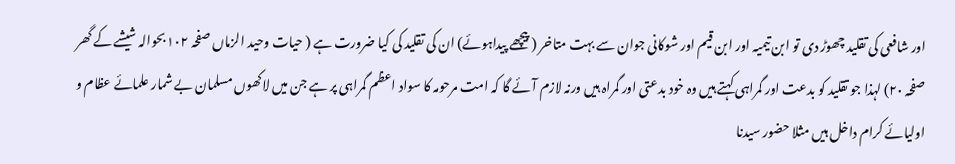اور شافعی کی تقلید چھوڑ دی تو ابن تیمیہ اور ابن قیم اور شوکانی جوان سے بہت متاخر ( پیچھے پیداہوئے) ان کی تقلید کی کیا ضرورت ہے ( حیات وحید الزماں صفحہ ۱۰۲ بحوالہ شیشے کے گھر صفحہ ۲۰) لہذا جو تقلید کو بدعت اور گمراہی کہتے ہیں وہ خود بدعتی اور گمراہ ہیں ورنہ لازم آئے گا کہ امت مرحومہ کا سواد اعظم گمراہی پر ہے جن میں لاکھوں مسلمان بے شمار علمائے عظام و اولیائے کرام داخل ہیں مثلا حضور سیدنا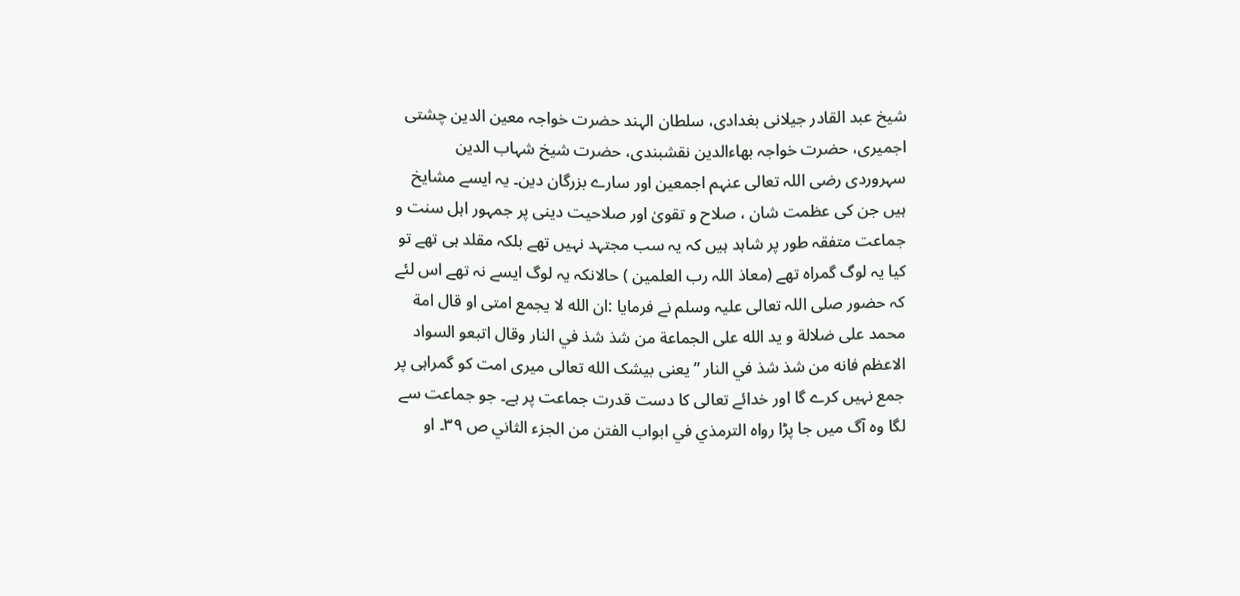شیخ عبد القادر جیلانی بغدادی، سلطان الہند حضرت خواجہ معین الدین چشتی اجمیری، حضرت خواجہ بهاءالدین نقشبندی، حضرت شیخ شہاب الدین سہروردی رضی اللہ تعالی عنہم اجمعین اور سارے بزرگان دین۔ یہ ایسے مشایخ ہیں جن کی عظمت شان ، صلاح و تقویٰ اور صلاحیت دینی پر جمہور اہل سنت و جماعت متفقہ طور پر شاہد ہیں کہ یہ سب مجتہد نہیں تھے بلکہ مقلد ہی تھے تو کیا یہ لوگ گمراہ تھے (معاذ اللہ رب العلمین ) حالانکہ یہ لوگ ایسے نہ تھے اس لئے کہ حضور صلی اللہ تعالی علیہ وسلم نے فرمایا :ان الله لا يجمع امتى او قال امة محمد على ضلالة و يد الله على الجماعة من شذ شذ في النار وقال اتبعو السواد الاعظم فانه من شذ شذ في النار ” یعنی بیشک الله تعالى میری امت کو گمراہی پر جمع نہیں کرے گا اور خدائے تعالی کا دست قدرت جماعت پر ہے۔ جو جماعت سے لگا وہ آگ میں جا پڑا رواه الترمذي في ابواب الفتن من الجزء الثاني ص ۳۹۔ او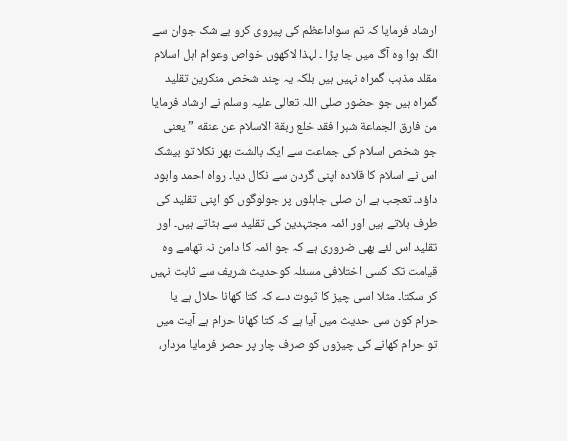ارشاد فرمایا کہ تم سواداعظم کی پیروی کرو بے شک جوان سے الگ ہوا وہ آگ میں جا پڑا ۔ لہذا لاکھوں خواص وعوام اہل اسلام مقلد مذہب گمراہ نہیں ہیں بلکہ یہ چند شخص منکرین تقلید گمراہ ہیں جو حضور صلی اللہ تعالی علیہ وسلم نے ارشاد فرمایا من فارق الجماعة شبرا فقد خلع ربقة الاسلام عن عنقه ” یعنی جو شخص اسلام کی جماعت سے ایک بالشت بھر نکلا تو بیشک اس نے اسلام کا قلادہ اپنی گردن سے نکال دیا۔ رواہ احمد وابود داؤد۔ تعجب ہے ان صلی جاہلوں پر جولوگوں کو اپنی تقلید کی طرف بلاتے ہیں اور ائمہ مجتہدین کی تقلید سے ہٹاتے ہیں۔ اور تقلید اس لئے بھی ضروری ہے کہ جو ائمہ کا دامن نہ تھامے وہ قیامت تک کسی اختلافی مسئلہ کوحدیث شریف سے ثابت نہیں کر سکتا۔ مثلا اسی چیز کا ثبوت دے کہ کتا کھانا حلال ہے یا حرام کون سی حدیث میں آیا ہے کہ کتا کھانا حرام ہے آیت میں تو حرام کھانے کی چیزوں کو صرف چار پر حصر فرمایا مردار،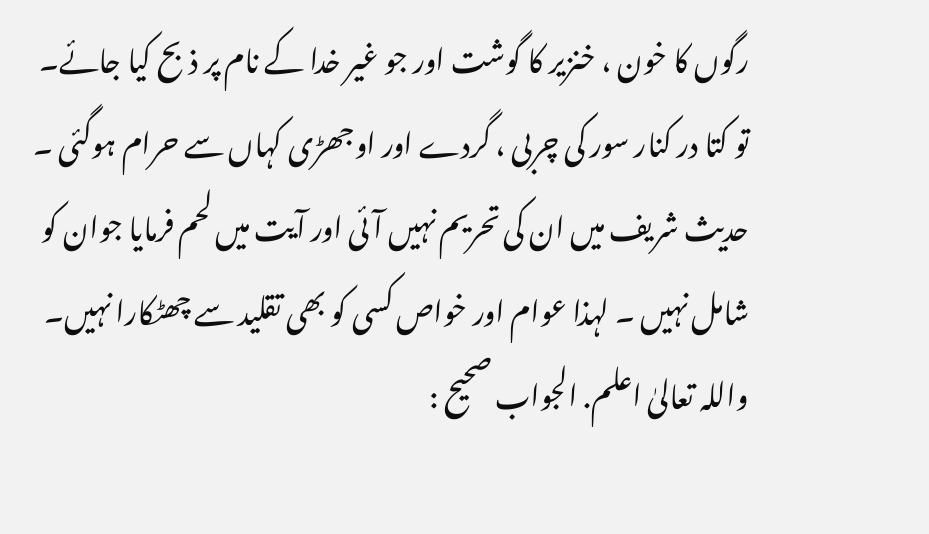رگوں کا خون ، خنزیر کا گوشت اور جو غیر خدا کے نام پر ذبح کیا جائے۔ تو کتا در کنار سور کی چربی ، گردے اور اوجھڑی کہاں سے حرام ہوگئی ۔ حدیث شریف میں ان کی تحریم نہیں آئی اور آیت میں لحم فرمایا جوان کو شامل نہیں ۔ لہذا عوام اور خواص کسی کو بھی تقلید سے چھٹکارا نہیں۔ واللہ تعالیٰ اعلم. الجواب صحيح :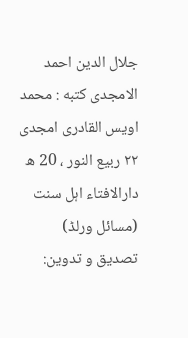جلال الدین احمد الامجدی كتبه : محمد اویس القادری امجدی ۲۲ ربیع النور ، 20 ھ
دارالافتاء اہل سنت (مسائل ورلڈ)
تصدیق و تدوین: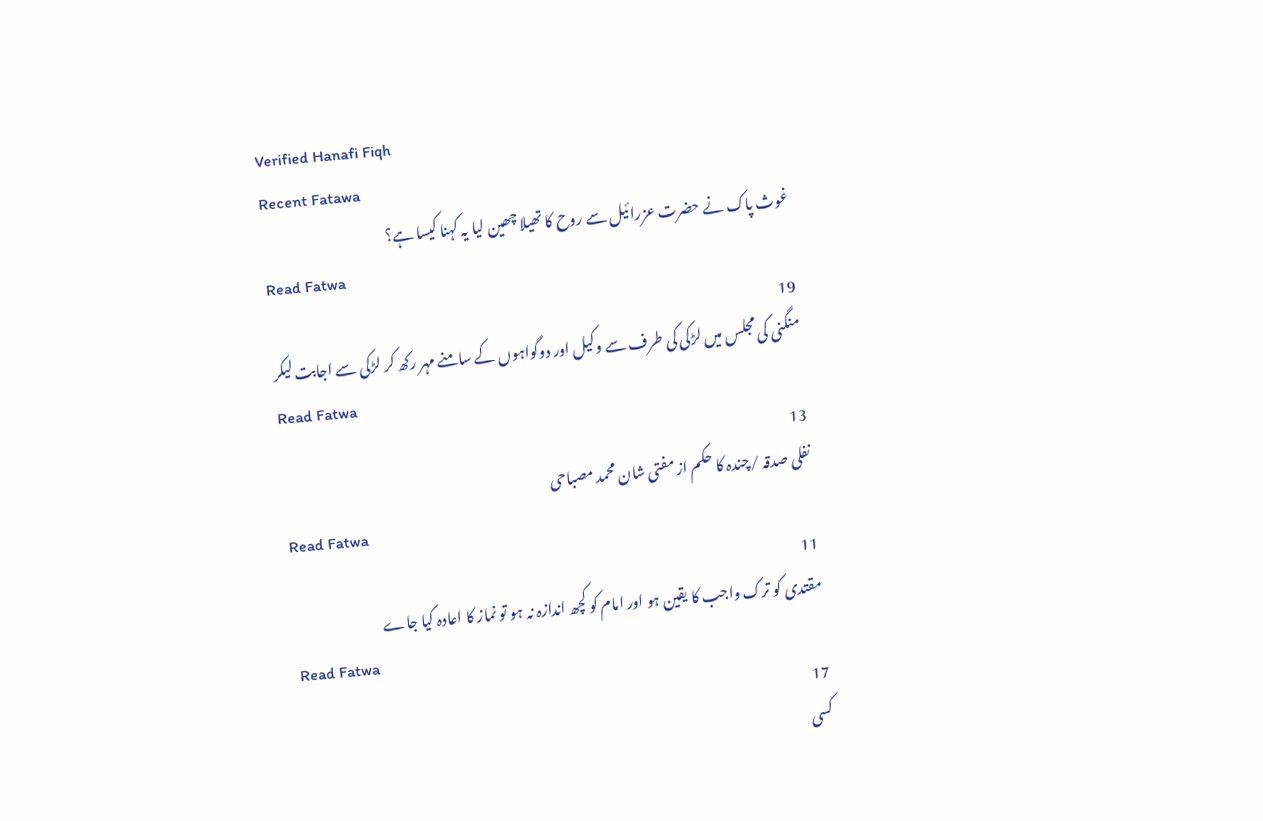Verified Hanafi Fiqh
Recent Fatawa
غوث پاک نے حضرت عزرائیل سے روح کا تھیلا چھین لیا یہ کہنا کیسا ہے؟
Read Fatwa
19
منگنی کی مجلس میں لڑکی کی طرف سے وکیل اور دوگواہوں کے سامنے مہر رکھ کر لڑکی سے اجابت لیکر
Read Fatwa
13
نفلی صدقہ /چندہ کا حکم از مفتی شان محمد مصباحی
Read Fatwa
11
مقتدی کو ترک واجب کا یقین ہو اور امام کو کچھ اندازہ نہ ہو تو نماز کا اعادہ کیا جاے
Read Fatwa
17
کسی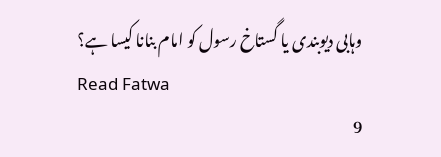وہابی دیوبندی یا گستاخ رسول کو امام بنانا کیسا ہے؟
Read Fatwa
9